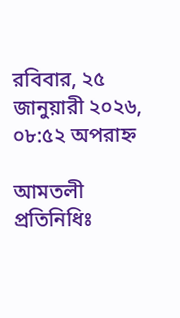রবিবার, ২৫ জানুয়ারী ২০২৬, ০৮:৫২ অপরাহ্ন

আমতলী প্রতিনিধিঃ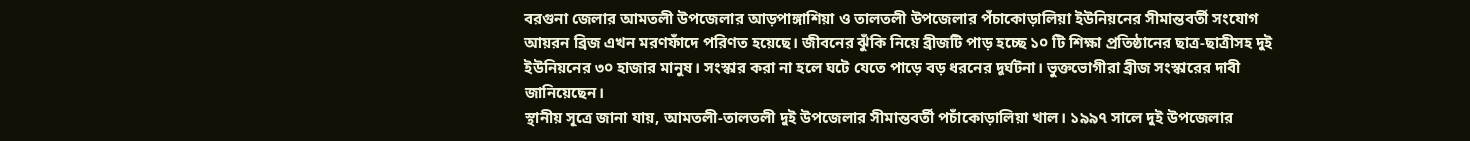বরগুনা জেলার আমতলী উপজেলার আড়পাঙ্গাশিয়া ও তালতলী উপজেলার পঁচাকোড়ালিয়া ইউনিয়নের সীমান্তবর্তী সংযোগ আয়রন ব্রিজ এখন মরণফাঁদে পরিণত হয়েছে। জীবনের ঝুঁকি নিয়ে ব্রীজটি পাড় হচ্ছে ১০ টি শিক্ষা প্রতিষ্ঠানের ছাত্র-ছাত্রীসহ দুই ইউনিয়নের ৩০ হাজার মানুষ। সংস্কার করা না হলে ঘটে যেতে পাড়ে বড় ধরনের দূর্ঘটনা। ভুক্তভোগীরা ব্রীজ সংস্কারের দাবী জানিয়েছেন।
স্থানীয় সূত্রে জানা যায়, আমতলী-তালতলী দুই উপজেলার সীমান্তবর্তী পচাঁকোড়ালিয়া খাল। ১৯৯৭ সালে দুই উপজেলার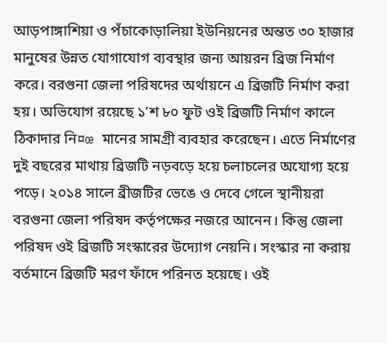আড়পাঙ্গাশিয়া ও পঁচাকোড়ালিয়া ইউনিয়নের অন্তত ৩০ হাজার মানুষের উন্নত যোগাযোগ ব্যবস্থার জন্য আয়রন ব্রিজ নির্মাণ করে। বরগুনা জেলা পরিষদের অর্থায়নে এ ব্রিজটি নির্মাণ করা হয়। অভিযোগ রয়েছে ১’শ ৮০ ফুট ওই ব্রিজটি নির্মাণ কালে ঠিকাদার নি¤œ মানের সামগ্রী ব্যবহার করেছেন। এতে নির্মাণের দুই বছরের মাথায় ব্রিজটি নড়বড়ে হয়ে চলাচলের অযোগ্য হয়ে পড়ে। ২০১৪ সালে ব্রীজটির ভেঙে ও দেবে গেলে স্থানীয়রা বরগুনা জেলা পরিষদ কর্তৃপক্ষের নজরে আনেন। কিন্তু জেলা পরিষদ ওই ব্রিজটি সংস্কারের উদ্যোগ নেয়নি। সংস্কার না করায় বর্তমানে ব্রিজটি মরণ ফাঁদে পরিনত হয়েছে। ওই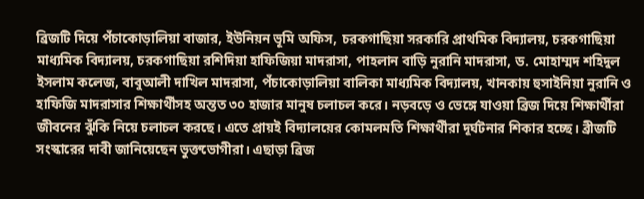ব্রিজটি দিয়ে পঁচাকোড়ালিয়া বাজার, ইউনিয়ন ভূমি অফিস, চরকগাছিয়া সরকারি প্রাথমিক বিদ্যালয়, চরকগাছিয়া মাধ্যমিক বিদ্যালয়, চরকগাছিয়া রশিদিয়া হাফিজিয়া মাদরাসা, পাহলান বাড়ি নুরানি মাদরাসা, ড. মোহাম্মদ শহিদুল ইসলাম কলেজ, বাবুআলী দাখিল মাদরাসা, পঁচাকোড়ালিয়া বালিকা মাধ্যমিক বিদ্যালয়, খানকায় হুসাইনিয়া নুরানি ও হাফিজি মাদরাসার শিক্ষার্থীসহ অন্তত ৩০ হাজার মানুষ চলাচল করে। নড়বড়ে ও ভেঙ্গে যাওয়া ব্রিজ দিয়ে শিক্ষার্থীরা জীবনের ঝুঁকি নিয়ে চলাচল করছে। এতে প্রায়ই বিদ্যালয়ের কোমলমতি শিক্ষার্থীরা দূর্ঘটনার শিকার হচ্ছে। ব্রীজটি সংস্কারের দাবী জানিয়েছেন ভুক্তভোগীরা। এছাড়া ব্রিজ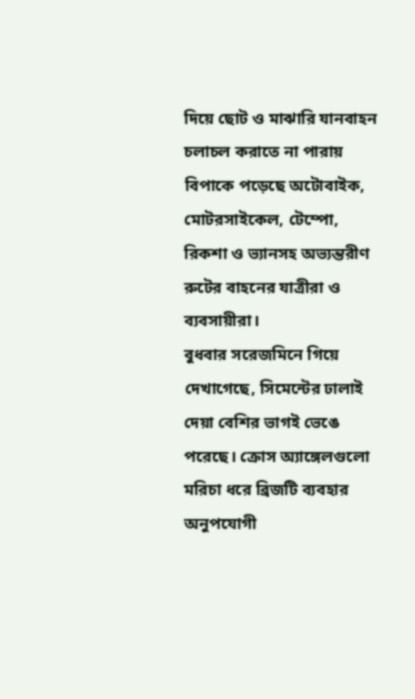দিয়ে ছোট ও মাঝারি যানবাহন চলাচল করাতে না পারায় বিপাকে পড়েছে অটোবাইক, মোটরসাইকেল, টেম্পো, রিকশা ও ভ্যানসহ অভ্যন্তরীণ রুটের বাহনের যাত্রীরা ও ব্যবসায়ীরা।
বুধবার সরেজমিনে গিয়ে দেখাগেছে, সিমেন্টের ঢালাই দেয়া বেশির ভাগই ভেঙে পরেছে। ক্রোস অ্যাঙ্গেলগুলো মরিচা ধরে ব্রিজটি ব্যবহার অনুপযোগী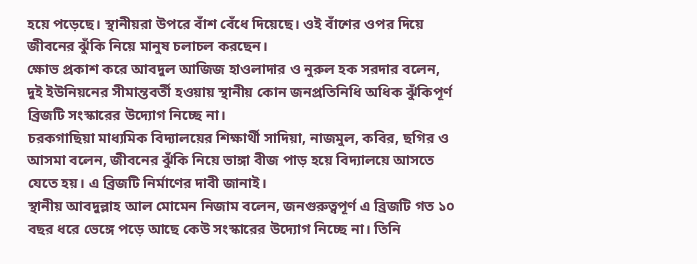হয়ে পড়েছে। স্থানীয়রা উপরে বাঁশ বেঁধে দিয়েছে। ওই বাঁশের ওপর দিয়ে জীবনের ঝুঁকি নিয়ে মানুষ চলাচল করছেন।
ক্ষোভ প্রকাশ করে আবদুল আজিজ হাওলাদার ও নুরুল হক সরদার বলেন, দুই ইউনিয়নের সীমান্তবর্তী হওয়ায় স্থানীয় কোন জনপ্রতিনিধি অধিক ঝুঁকিপূর্ণ ব্রিজটি সংস্কারের উদ্যোগ নিচ্ছে না।
চরকগাছিয়া মাধ্যমিক বিদ্যালয়ের শিক্ষার্থী সাদিয়া, নাজমুল, কবির, ছগির ও আসমা বলেন, জীবনের ঝুঁকি নিয়ে ভাঙ্গা বীজ পাড় হয়ে বিদ্যালয়ে আসতে যেতে হয়। এ ব্রিজটি নির্মাণের দাবী জানাই।
স্থানীয় আবদুল্লাহ আল মোমেন নিজাম বলেন, জনগুরুত্বপূর্ণ এ ব্রিজটি গত ১০ বছর ধরে ভেঙ্গে পড়ে আছে কেউ সংস্কারের উদ্যোগ নিচ্ছে না। তিনি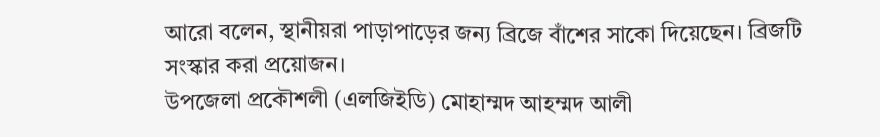আরো বলেন, স্থানীয়রা পাড়াপাড়ের জন্য ব্রিজে বাঁশের সাকো দিয়েছেন। ব্রিজটি সংস্কার করা প্রয়োজন।
উপজেলা প্রকৌশলী (এলজিইডি) মোহাম্মদ আহম্মদ আলী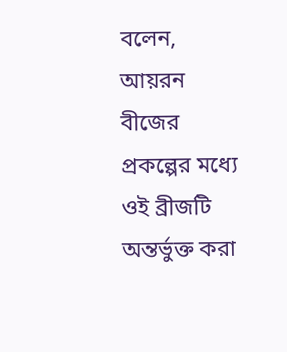বলেন, আয়রন বীজের প্রকল্পের মধ্যে ওই ব্রীজটি অন্তর্ভুক্ত করা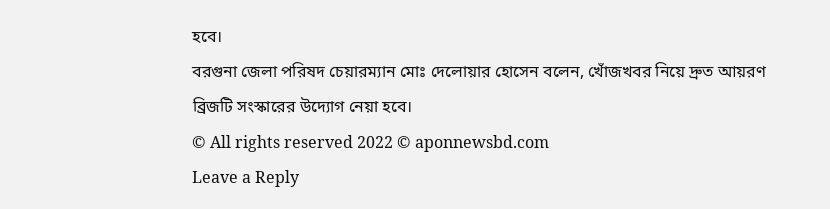হবে।
বরগুনা জেলা পরিষদ চেয়ারম্যান মোঃ দেলোয়ার হোসেন বলেন, খোঁজখবর নিয়ে দ্রুত আয়রণ ব্রিজটি সংস্কারের উদ্যোগ নেয়া হবে।
© All rights reserved 2022 © aponnewsbd.com
Leave a Reply